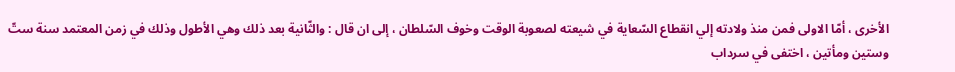الأخرى ، أمّا الاولى فمن منذ ولادته إلي انقطاع السّعاية في شيعته لصعوبة الوقت وخوف السّلطان ، إلى ان قال : والثّانية بعد ذلك وهي الأطول وذلك في زمن المعتمد سنة ستّ وستين ومأتين ، اختفى في سرداب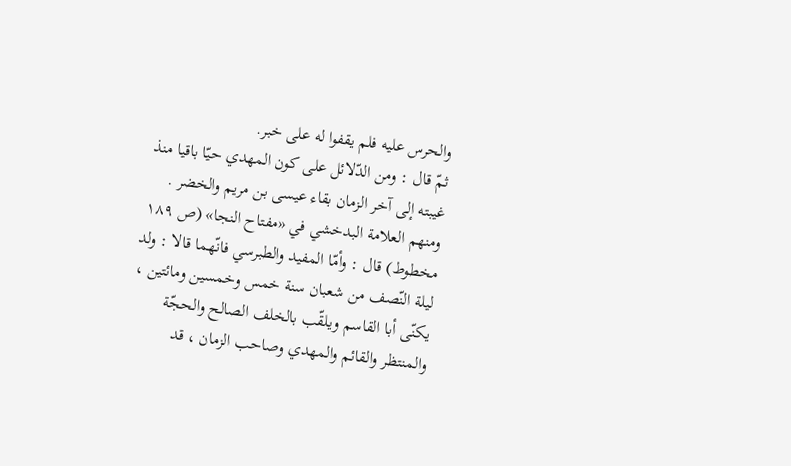والحرس عليه فلم يقفوا له على خبر.
ثمّ قال : ومن الدّلائل على كون المهدي حيّا باقيا منذ غيبته إلى آخر الزمان بقاء عيسى بن مريم والخضر .
ومنهم العلامة البدخشي في «مفتاح النجا» (ص ١٨٩ مخطوط) قال : وأمّا المفيد والطبرسي فانّهما قالا : ولد ليلة النّصف من شعبان سنة خمس وخمسين ومائتين ، يكنّى أبا القاسم ويلقّب بالخلف الصالح والحجّة والمنتظر والقائم والمهدي وصاحب الزمان ، قد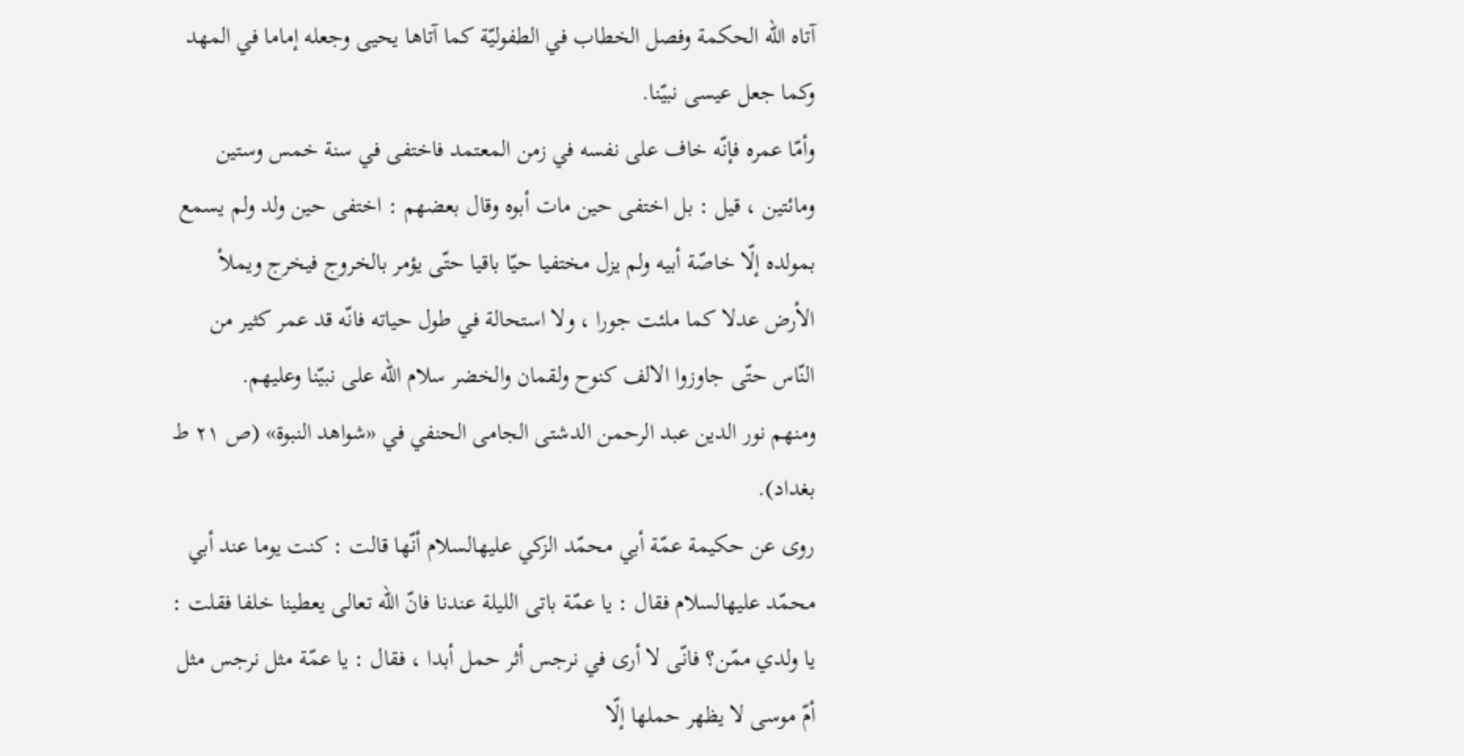آتاه الله الحكمة وفصل الخطاب في الطفوليّة كما آتاها يحيى وجعله إماما في المهد وكما جعل عيسى نبيّنا.
وأمّا عمره فإنّه خاف على نفسه في زمن المعتمد فاختفى في سنة خمس وستين ومائتين ، قيل : بل اختفى حين مات أبوه وقال بعضهم : اختفى حين ولد ولم يسمع بمولده إلّا خاصّة أبيه ولم يزل مختفيا حيّا باقيا حتّى يؤمر بالخروج فيخرج ويملأ الأرض عدلا كما ملئت جورا ، ولا استحالة في طول حياته فانّه قد عمر كثير من النّاس حتّى جاوزوا الالف كنوح ولقمان والخضر سلام الله على نبيّنا وعليهم.
ومنهم نور الدين عبد الرحمن الدشتى الجامى الحنفي في «شواهد النبوة» (ص ٢١ ط بغداد).
روى عن حكيمة عمّة أبي محمّد الزكي عليهالسلام أنّها قالت : كنت يوما عند أبي محمّد عليهالسلام فقال : يا عمّة باتى الليلة عندنا فانّ الله تعالى يعطينا خلفا فقلت : يا ولدي ممّن؟ فانّى لا أرى في نرجس أثر حمل أبدا ، فقال : يا عمّة مثل نرجس مثل أمّ موسى لا يظهر حملها إلّا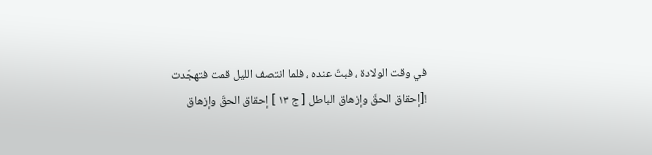في وقت الولادة ، فبتّ عنده ، فلما انتصف الليل قمت فتهجّدت
![إحقاق الحقّ وإزهاق الباطل [ ج ١٣ ] إحقاق الحقّ وإزهاق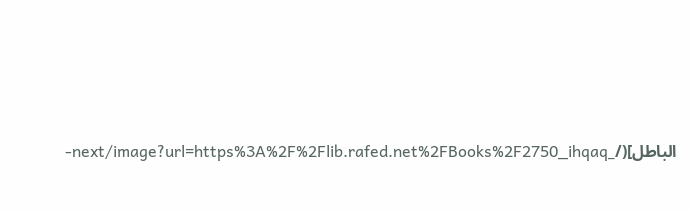الباطل](/_next/image?url=https%3A%2F%2Flib.rafed.net%2FBooks%2F2750_ihqaq-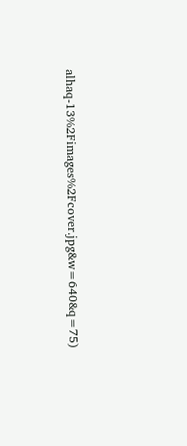alhaq-13%2Fimages%2Fcover.jpg&w=640&q=75)